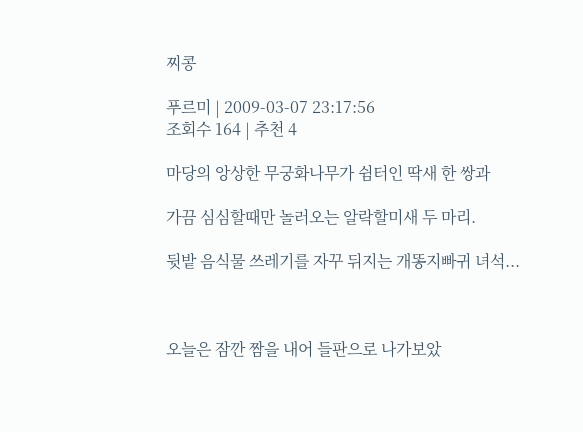찌콩

푸르미 | 2009-03-07 23:17:56
조회수 164 | 추천 4

마당의 앙상한 무궁화나무가 쉼터인 딱새 한 쌍과

가끔 심심할때만 놀러오는 알락할미새 두 마리.

뒷밭 음식물 쓰레기를 자꾸 뒤지는 개똥지빠귀 녀석...



오늘은 잠깐 짬을 내어 들판으로 나가보았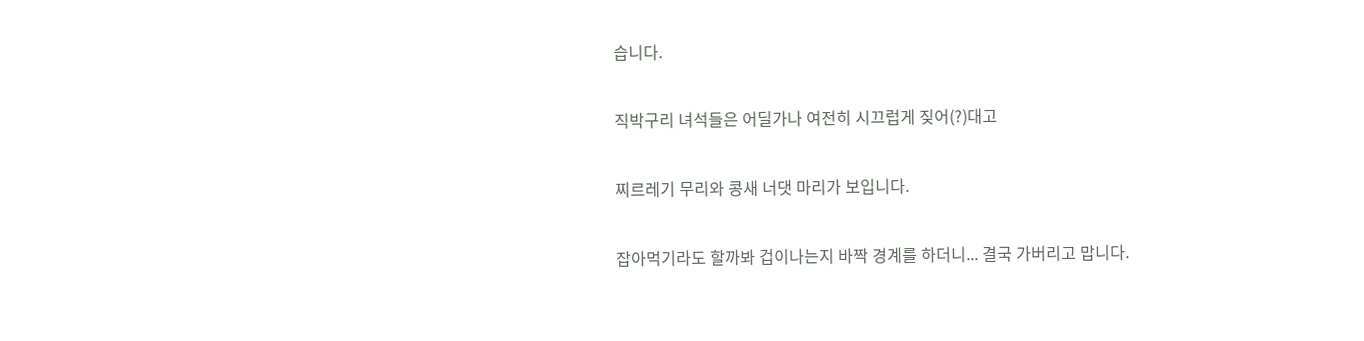습니다.

직박구리 녀석들은 어딜가나 여전히 시끄럽게 짖어(?)대고

찌르레기 무리와 콩새 너댓 마리가 보입니다.

잡아먹기라도 할까봐 겁이나는지 바짝 경계를 하더니... 결국 가버리고 맙니다.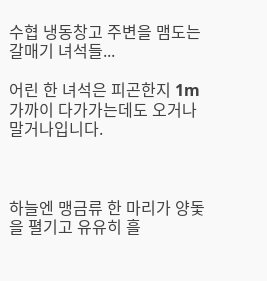수협 냉동창고 주변을 맴도는 갈매기 녀석들...

어린 한 녀석은 피곤한지 1m 가까이 다가가는데도 오거나말거나입니다.



하늘엔 맹금류 한 마리가 양돛을 펼기고 유유히 흘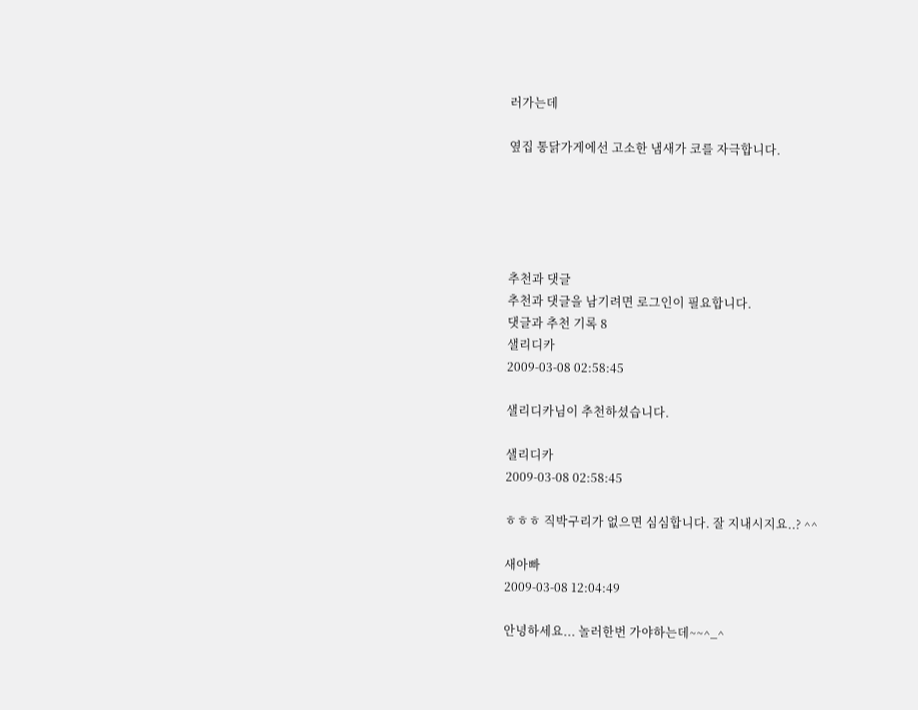러가는데

옆집 통닭가게에선 고소한 냄새가 코를 자극합니다.





추천과 댓글
추천과 댓글을 남기려면 로그인이 필요합니다.
댓글과 추천 기록 8
샐리디카
2009-03-08 02:58:45

샐리디카님이 추천하셨습니다.

샐리디카
2009-03-08 02:58:45

ㅎㅎㅎ 직박구리가 없으면 심심합니다. 잘 지내시지요..? ^^

새아빠
2009-03-08 12:04:49

안녕하세요... 놀러한번 가야하는데~~^_^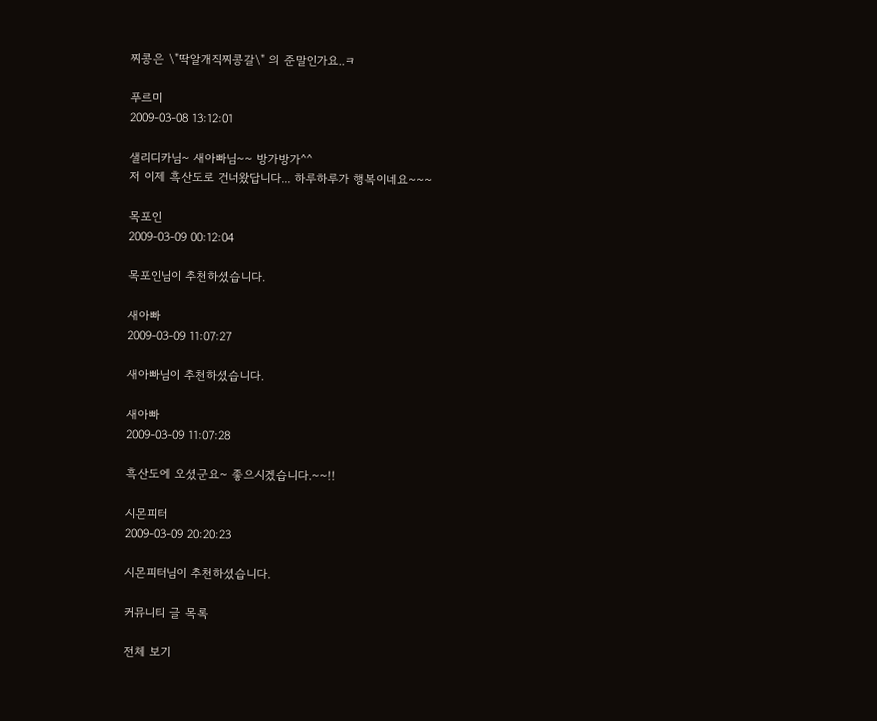찌콩은 \"딱알개직찌콩갈\" 의 준말인가요..ㅋ

푸르미
2009-03-08 13:12:01

샐리디카님~ 새아빠님~~ 방가방가^^
저 이제 흑산도로 건너왔답니다... 하루하루가 행복이네요~~~

목포인
2009-03-09 00:12:04

목포인님이 추천하셨습니다.

새아빠
2009-03-09 11:07:27

새아빠님이 추천하셨습니다.

새아빠
2009-03-09 11:07:28

흑산도에 오셨군요~ 좋으시겠습니다.~~!!

시몬피터
2009-03-09 20:20:23

시몬피터님이 추천하셨습니다.

커뮤니티 글 목록

전체 보기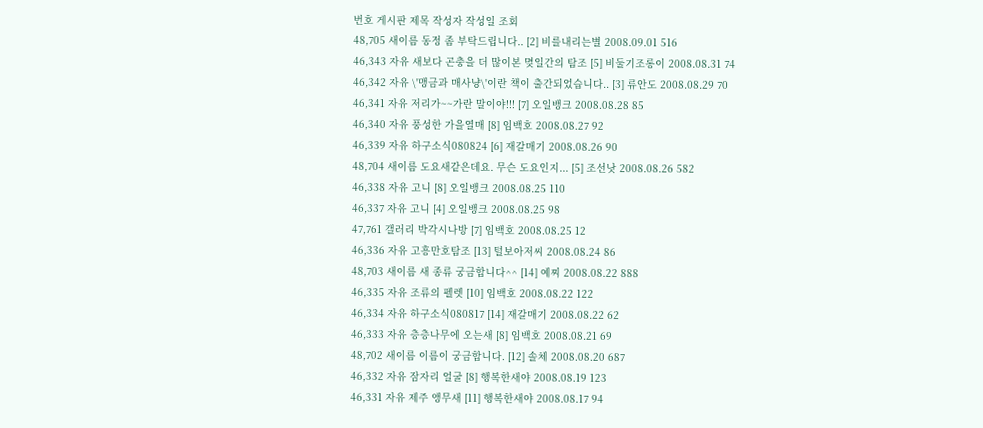번호 게시판 제목 작성자 작성일 조회
48,705 새이름 동정 좀 부탁드립니다.. [2] 비를내리는별 2008.09.01 516
46,343 자유 새보다 곤충을 더 많이본 몆일간의 탐조 [5] 비둘기조롱이 2008.08.31 74
46,342 자유 \'맹금과 매사냥\'이란 책이 출간되었습니다.. [3] 류안도 2008.08.29 70
46,341 자유 저리가~~가란 말이야!!! [7] 오일뱅크 2008.08.28 85
46,340 자유 풍성한 가을열매 [8] 임백호 2008.08.27 92
46,339 자유 하구소식080824 [6] 재갈매기 2008.08.26 90
48,704 새이름 도요새같은데요. 무슨 도요인지... [5] 조선낫 2008.08.26 582
46,338 자유 고니 [8] 오일뱅크 2008.08.25 110
46,337 자유 고니 [4] 오일뱅크 2008.08.25 98
47,761 갤러리 박각시나방 [7] 임백호 2008.08.25 12
46,336 자유 고흥만호탐조 [13] 털보아저씨 2008.08.24 86
48,703 새이름 새 종류 궁금합니다^^ [14] 예찌 2008.08.22 888
46,335 자유 조류의 펠렛 [10] 임백호 2008.08.22 122
46,334 자유 하구소식080817 [14] 재갈매기 2008.08.22 62
46,333 자유 층층나무에 오는새 [8] 임백호 2008.08.21 69
48,702 새이름 이름이 궁금합니다. [12] 솔체 2008.08.20 687
46,332 자유 잠자리 얼굴 [8] 행복한새야 2008.08.19 123
46,331 자유 제주 앵무새 [11] 행복한새야 2008.08.17 94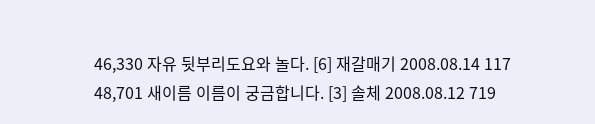46,330 자유 뒷부리도요와 놀다. [6] 재갈매기 2008.08.14 117
48,701 새이름 이름이 궁금합니다. [3] 솔체 2008.08.12 719